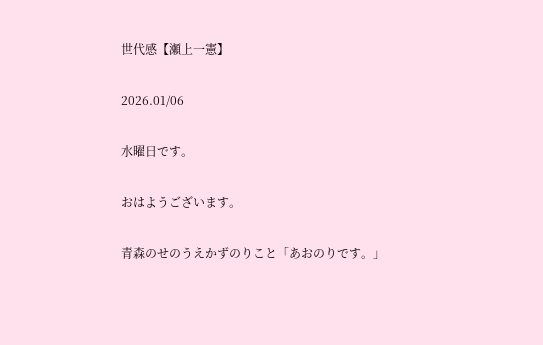世代感【瀬上一憲】

2026.01/06

水曜日です。

おはようございます。

青森のせのうえかずのりこと「あおのりです。」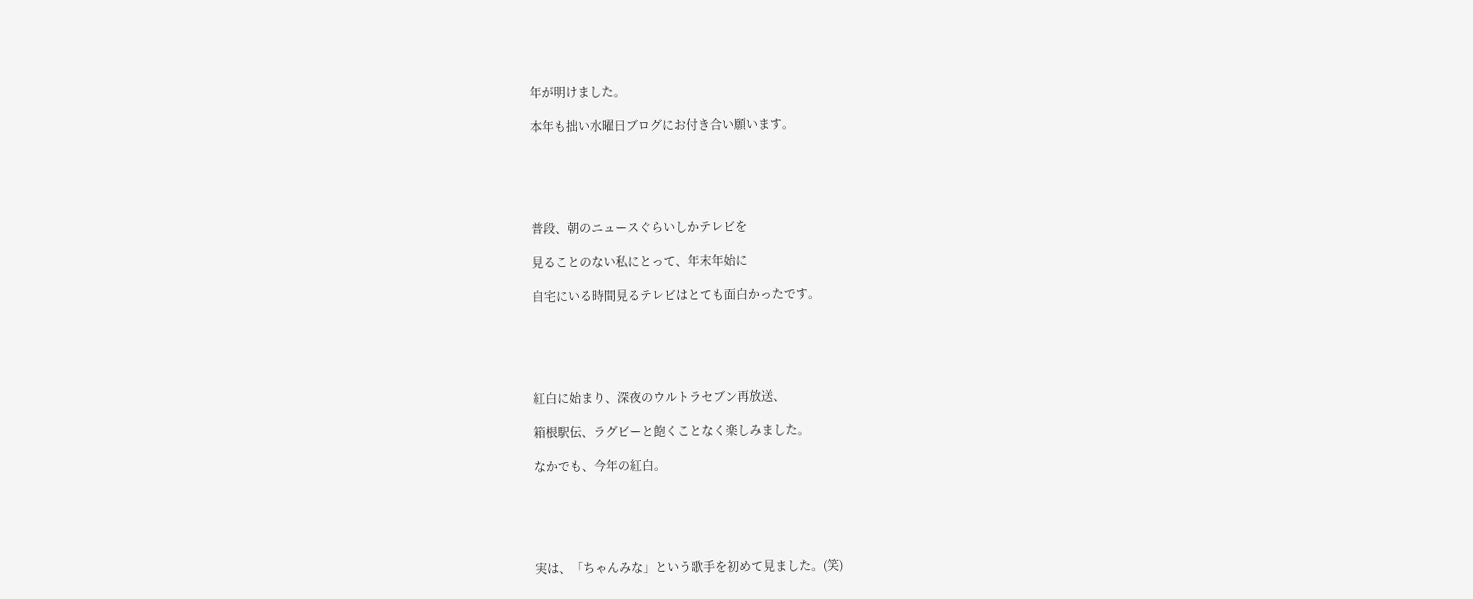年が明けました。

本年も拙い水曜日ブログにお付き合い願います。





普段、朝のニュースぐらいしかテレビを

見ることのない私にとって、年末年始に

自宅にいる時間見るテレビはとても面白かったです。





紅白に始まり、深夜のウルトラセブン再放送、

箱根駅伝、ラグビーと飽くことなく楽しみました。

なかでも、今年の紅白。





実は、「ちゃんみな」という歌手を初めて見ました。(笑)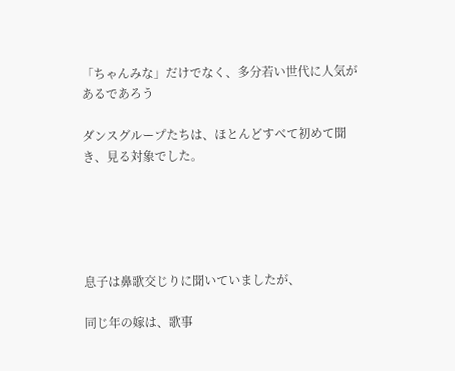「ちゃんみな」だけでなく、多分若い世代に人気があるであろう

ダンスグループたちは、ほとんどすべて初めて聞き、見る対象でした。





息子は鼻歌交じりに聞いていましたが、

同じ年の嫁は、歌事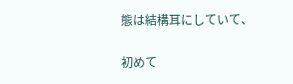態は結構耳にしていて、

初めて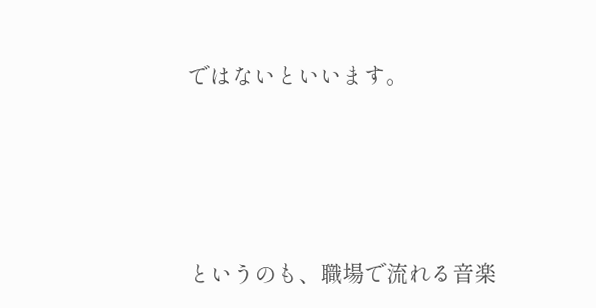ではないといいます。





というのも、職場で流れる音楽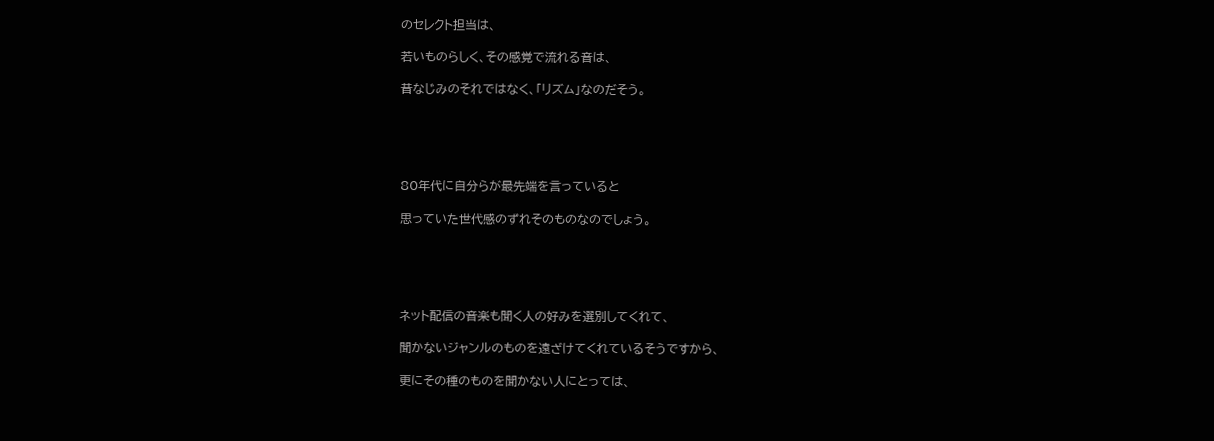のセレクト担当は、

若いものらしく、その感覚で流れる音は、

昔なじみのそれではなく、「リズム」なのだそう。





80年代に自分らが最先端を言っていると

思っていた世代感のずれそのものなのでしょう。





ネット配信の音楽も聞く人の好みを選別してくれて、

聞かないジャンルのものを遠ざけてくれているそうですから、

更にその種のものを聞かない人にとっては、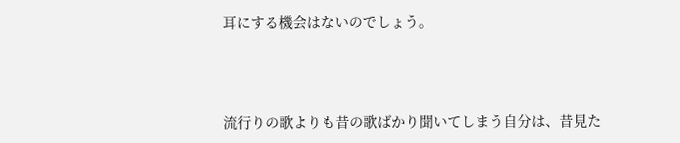耳にする機会はないのでしょう。



流行りの歌よりも昔の歌ばかり聞いてしまう自分は、昔見た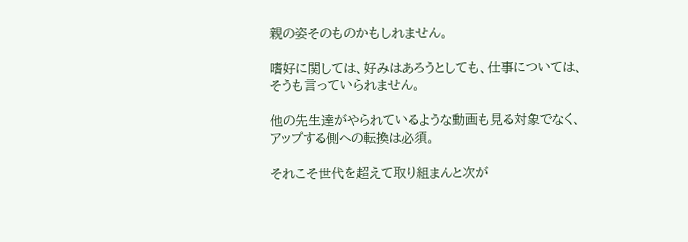親の姿そのものかもしれません。

嗜好に関しては、好みはあろうとしても、仕事については、そうも言っていられません。

他の先生達がやられているような動画も見る対象でなく、アップする側への転換は必須。

それこそ世代を超えて取り組まんと次が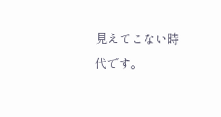見えてこない時代です。